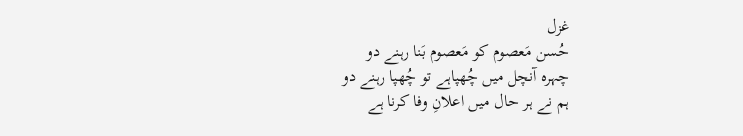غزل
حُسن مَعصوم کو مَعصوم بَنا رہنے دو
چہرہ آنچل میں چُھپاہے تو چُھپا رہنے دو
ہم نے ہر حال میں اعلانِ وفا کرنا ہے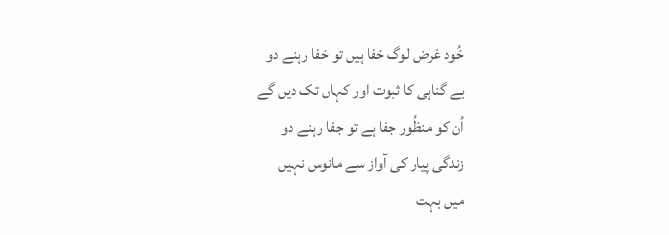خُود غرض لوگ خفا ہیں تو خفا رہنے دو
بے گناہی کا ثبوت اور کہاں تک دیں گے
اُن کو منظُور جفا ہے تو جفا رہنے دو
زندگی پیار کی آواز سے مانوس نہیں
میں بہت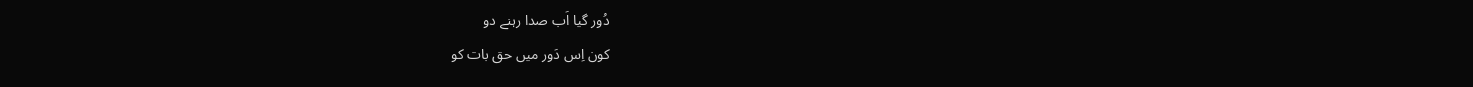دُور گیا اَب صدا رہنے دو
کون اِس دَور میں حق بات کو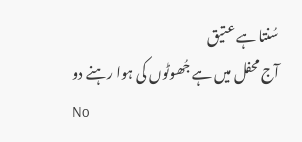سُنتا ہے عتیق
آج محفل میں ہے جُھوٹوں کی ہوا رہنے دو
No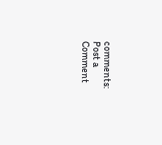comments:
Post a Comment